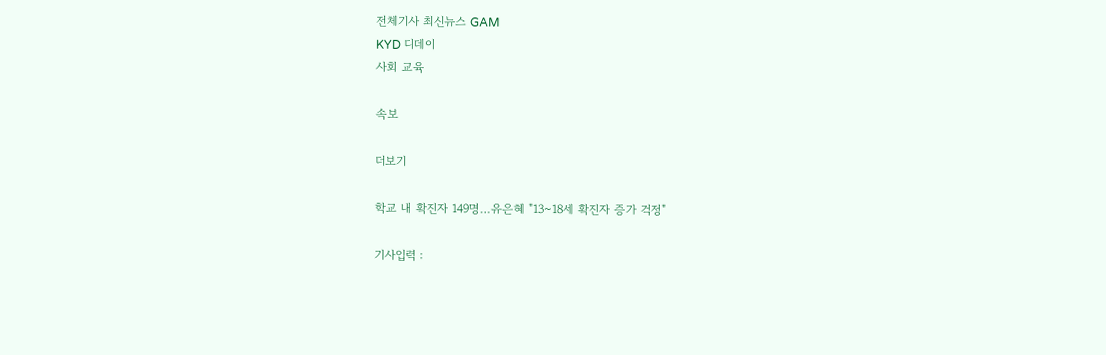전체기사 최신뉴스 GAM
KYD 디데이
사회 교육

속보

더보기

학교 내 확진자 149명…유은혜 "13~18세 확진자 증가 걱정"

기사입력 :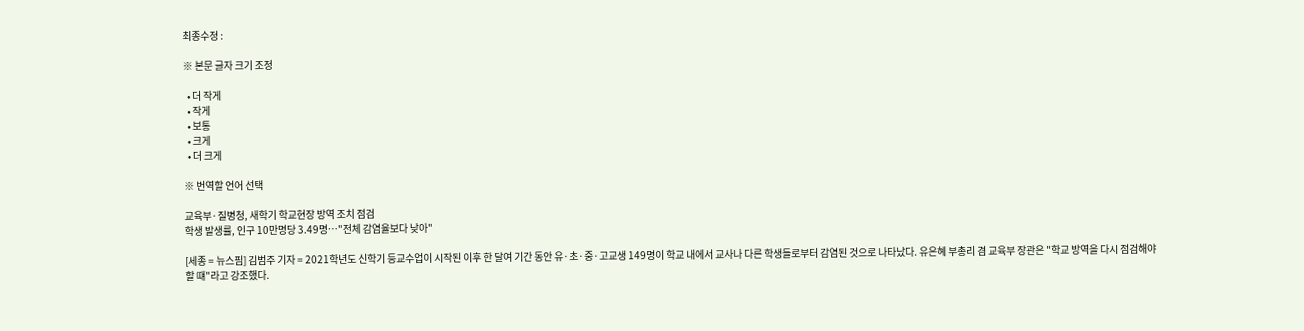최종수정 :

※ 본문 글자 크기 조정

  • 더 작게
  • 작게
  • 보통
  • 크게
  • 더 크게

※ 번역할 언어 선택

교육부·질병청, 새학기 학교현장 방역 조치 점검
학생 발생률, 인구 10만명당 3.49명…"전체 감염율보다 낮아"

[세종 = 뉴스핌] 김범주 기자 = 2021학년도 신학기 등교수업이 시작된 이후 한 달여 기간 동안 유·초·중·고교생 149명이 학교 내에서 교사나 다른 학생들로부터 감염된 것으로 나타났다. 유은혜 부총리 겸 교육부 장관은 "학교 방역을 다시 점검해야 할 떄"라고 강조했다.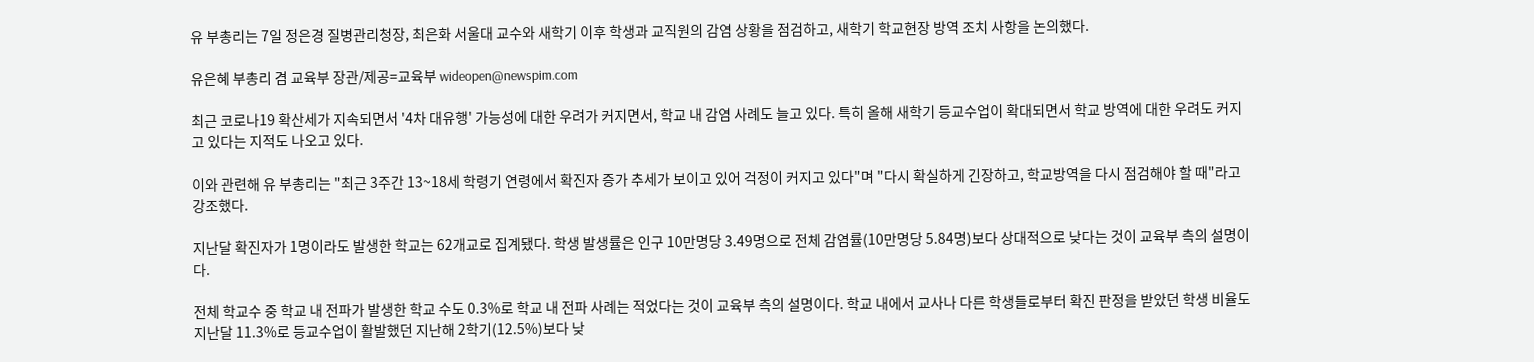유 부총리는 7일 정은경 질병관리청장, 최은화 서울대 교수와 새학기 이후 학생과 교직원의 감염 상황을 점검하고, 새학기 학교현장 방역 조치 사항을 논의했다.

유은혜 부총리 겸 교육부 장관/제공=교육부 wideopen@newspim.com

최근 코로나19 확산세가 지속되면서 '4차 대유행' 가능성에 대한 우려가 커지면서, 학교 내 감염 사례도 늘고 있다. 특히 올해 새학기 등교수업이 확대되면서 학교 방역에 대한 우려도 커지고 있다는 지적도 나오고 있다.

이와 관련해 유 부총리는 "최근 3주간 13~18세 학령기 연령에서 확진자 증가 추세가 보이고 있어 걱정이 커지고 있다"며 "다시 확실하게 긴장하고, 학교방역을 다시 점검해야 할 때"라고 강조했다.

지난달 확진자가 1명이라도 발생한 학교는 62개교로 집계됐다. 학생 발생률은 인구 10만명당 3.49명으로 전체 감염률(10만명당 5.84명)보다 상대적으로 낮다는 것이 교육부 측의 설명이다.

전체 학교수 중 학교 내 전파가 발생한 학교 수도 0.3%로 학교 내 전파 사례는 적었다는 것이 교육부 측의 설명이다. 학교 내에서 교사나 다른 학생들로부터 확진 판정을 받았던 학생 비율도 지난달 11.3%로 등교수업이 활발했던 지난해 2학기(12.5%)보다 낮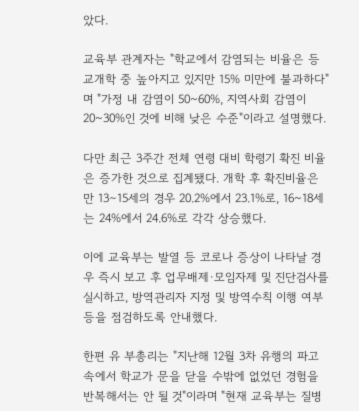았다.

교육부 관계자는 "학교에서 감염되는 비율은 등교개학 중 높아지고 있지만 15% 미만에 불과하다"며 "가정 내 감염이 50~60%, 지역사회 감염이 20~30%인 것에 비해 낮은 수준"이라고 설명했다.

다만 최근 3주간 전체 연령 대비 학령기 확진 비율은 증가한 것으로 집계됐다. 개학 후 확진비율은 만 13∼15세의 경우 20.2%에서 23.1%로, 16~18세는 24%에서 24.6%로 각각 상승했다.

이에 교육부는 발열 등 코로나 증상이 나타날 경우 즉시 보고 후 업무배제·모임자제 및 진단검사를 실시하고, 방역관리자 지정 및 방역수칙 이행 여부 등을 점검하도록 안내했다.

한편 유 부총리는 "지난해 12월 3차 유행의 파고 속에서 학교가 문을 닫을 수밖에 없었던 경험을 반복해서는 안 될 것"이라며 "현재 교육부는 질병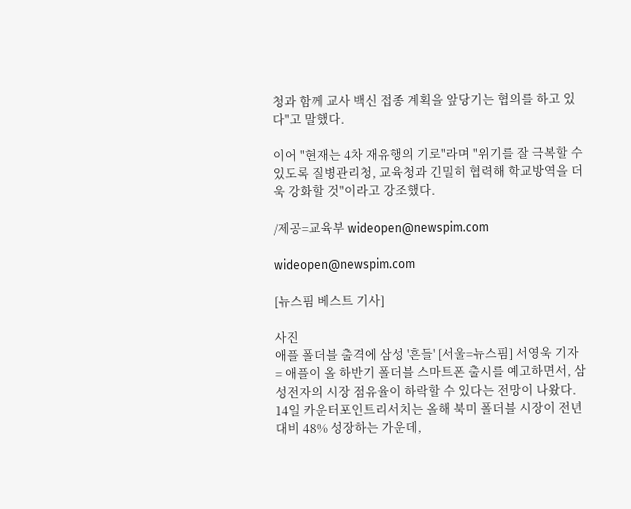청과 함께 교사 백신 접종 계획을 앞당기는 협의를 하고 있다"고 말했다.

이어 "현재는 4차 재유행의 기로"라며 "위기를 잘 극복할 수 있도록 질병관리청, 교육청과 긴밀히 협력해 학교방역을 더욱 강화할 것"이라고 강조했다.

/제공=교육부 wideopen@newspim.com

wideopen@newspim.com

[뉴스핌 베스트 기사]

사진
애플 폴더블 출격에 삼성 '흔들' [서울=뉴스핌] 서영욱 기자 = 애플이 올 하반기 폴더블 스마트폰 출시를 예고하면서, 삼성전자의 시장 점유율이 하락할 수 있다는 전망이 나왔다. 14일 카운터포인트리서치는 올해 북미 폴더블 시장이 전년 대비 48% 성장하는 가운데,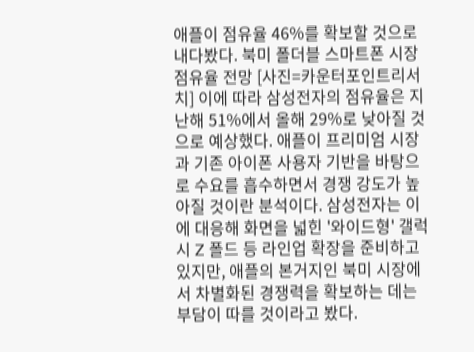애플이 점유율 46%를 확보할 것으로 내다봤다. 북미 폴더블 스마트폰 시장 점유율 전망 [사진=카운터포인트리서치] 이에 따라 삼성전자의 점유율은 지난해 51%에서 올해 29%로 낮아질 것으로 예상했다. 애플이 프리미엄 시장과 기존 아이폰 사용자 기반을 바탕으로 수요를 흡수하면서 경쟁 강도가 높아질 것이란 분석이다. 삼성전자는 이에 대응해 화면을 넓힌 '와이드형' 갤럭시 Z 폴드 등 라인업 확장을 준비하고 있지만, 애플의 본거지인 북미 시장에서 차별화된 경쟁력을 확보하는 데는 부담이 따를 것이라고 봤다.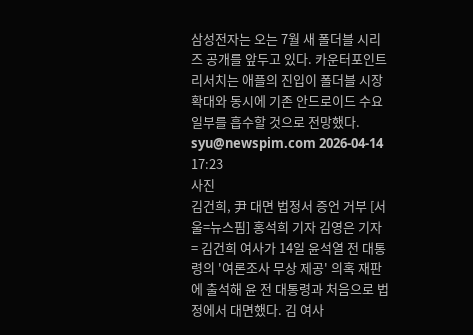삼성전자는 오는 7월 새 폴더블 시리즈 공개를 앞두고 있다. 카운터포인트리서치는 애플의 진입이 폴더블 시장 확대와 동시에 기존 안드로이드 수요 일부를 흡수할 것으로 전망했다. syu@newspim.com 2026-04-14 17:23
사진
김건희, 尹 대면 법정서 증언 거부 [서울=뉴스핌] 홍석희 기자 김영은 기자 = 김건희 여사가 14일 윤석열 전 대통령의 '여론조사 무상 제공' 의혹 재판에 출석해 윤 전 대통령과 처음으로 법정에서 대면했다. 김 여사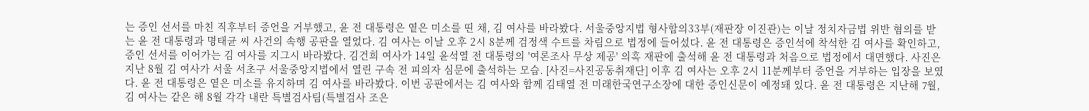는 증인 선서를 마친 직후부터 증언을 거부했고, 윤 전 대통령은 옅은 미소를 띤 채, 김 여사를 바라봤다. 서울중앙지법 형사합의33부(재판장 이진관)는 이날 정치자금법 위반 혐의를 받는 윤 전 대통령과 명태균 씨 사건의 속행 공판을 열었다. 김 여사는 이날 오후 2시 8분께 검정색 수트를 차림으로 법정에 들어섰다. 윤 전 대통령은 증인석에 착석한 김 여사를 확인하고, 증인 선서를 이어가는 김 여사를 지그시 바라봤다. 김건희 여사가 14일 윤석열 전 대통령의 '여론조사 무상 제공' 의혹 재판에 출석해 윤 전 대통령과 처음으로 법정에서 대면했다. 사진은 지난 8월 김 여사가 서울 서초구 서울중앙지법에서 열린 구속 전 피의자 심문에 출석하는 모습. [사진=사진공동취재단] 이후 김 여사는 오후 2시 11분께부터 증언을 거부하는 입장을 보였다. 윤 전 대통령은 옅은 미소를 유지하며 김 여사를 바라봤다. 이번 공판에서는 김 여사와 함께 김태열 전 미래한국연구소장에 대한 증인신문이 예정돼 있다. 윤 전 대통령은 지난해 7월, 김 여사는 같은 해 8월 각각 내란 특별검사팀(특별검사 조은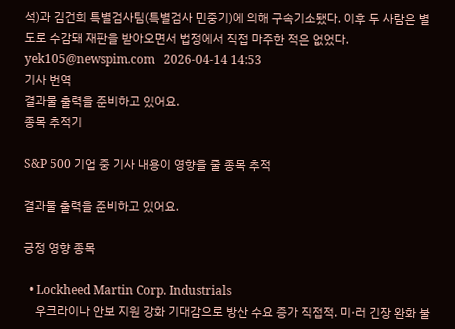석)과 김건희 특별검사팀(특별검사 민중기)에 의해 구속기소됐다. 이후 두 사람은 별도로 수감돼 재판을 받아오면서 법정에서 직접 마주한 적은 없었다. yek105@newspim.com   2026-04-14 14:53
기사 번역
결과물 출력을 준비하고 있어요.
종목 추적기

S&P 500 기업 중 기사 내용이 영향을 줄 종목 추적

결과물 출력을 준비하고 있어요.

긍정 영향 종목

  • Lockheed Martin Corp. Industrials
    우크라이나 안보 지원 강화 기대감으로 방산 수요 증가 직접적. 미·러 긴장 완화 불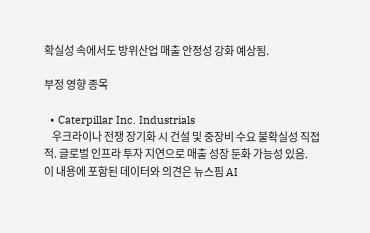확실성 속에서도 방위산업 매출 안정성 강화 예상됨.

부정 영향 종목

  • Caterpillar Inc. Industrials
    우크라이나 전쟁 장기화 시 건설 및 중장비 수요 불확실성 직접적. 글로벌 인프라 투자 지연으로 매출 성장 둔화 가능성 있음.
이 내용에 포함된 데이터와 의견은 뉴스핌 AI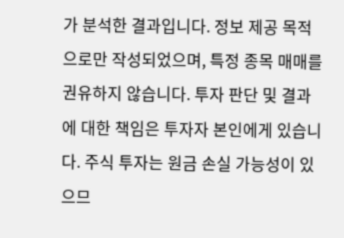가 분석한 결과입니다. 정보 제공 목적으로만 작성되었으며, 특정 종목 매매를 권유하지 않습니다. 투자 판단 및 결과에 대한 책임은 투자자 본인에게 있습니다. 주식 투자는 원금 손실 가능성이 있으므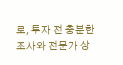로, 투자 전 충분한 조사와 전문가 상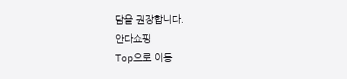담을 권장합니다.
안다쇼핑
Top으로 이동